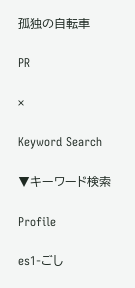孤独の自転車

PR

×

Keyword Search

▼キーワード検索

Profile

es1-ごし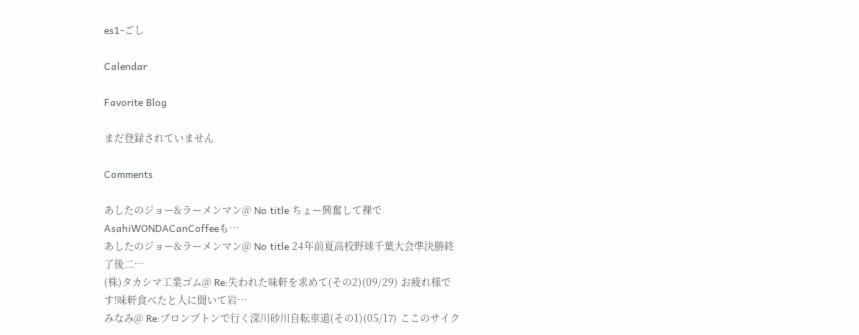es1-ごし

Calendar

Favorite Blog

まだ登録されていません

Comments

あしたのジョー&ラーメンマン@ No title ちょー興奮して裸でAsahiWONDACanCoffeeも…
あしたのジョー&ラーメンマン@ No title 24年前夏高校野球千葉大会準決勝終了後二…
(株)タカシマ工業ゴム@ Re:失われた味軒を求めて(その2)(09/29) お疲れ様です!味軒食べたと人に聞いて岩…
みなみ@ Re:ブロンプトンで行く深川砂川自転車道(その1)(05/17) ここのサイク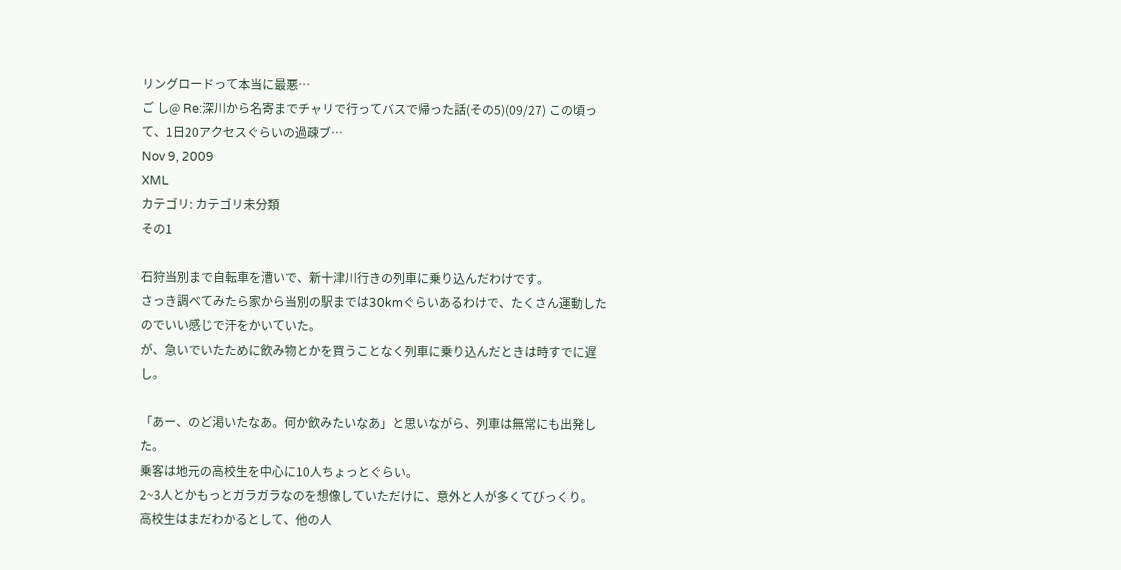リングロードって本当に最悪…
ご し@ Re:深川から名寄までチャリで行ってバスで帰った話(その5)(09/27) この頃って、1日20アクセスぐらいの過疎ブ…
Nov 9, 2009
XML
カテゴリ: カテゴリ未分類
その1

石狩当別まで自転車を漕いで、新十津川行きの列車に乗り込んだわけです。
さっき調べてみたら家から当別の駅までは30kmぐらいあるわけで、たくさん運動したのでいい感じで汗をかいていた。
が、急いでいたために飲み物とかを買うことなく列車に乗り込んだときは時すでに遅し。

「あー、のど渇いたなあ。何か飲みたいなあ」と思いながら、列車は無常にも出発した。
乗客は地元の高校生を中心に10人ちょっとぐらい。
2~3人とかもっとガラガラなのを想像していただけに、意外と人が多くてびっくり。
高校生はまだわかるとして、他の人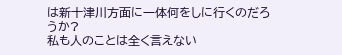は新十津川方面に一体何をしに行くのだろうか?
私も人のことは全く言えない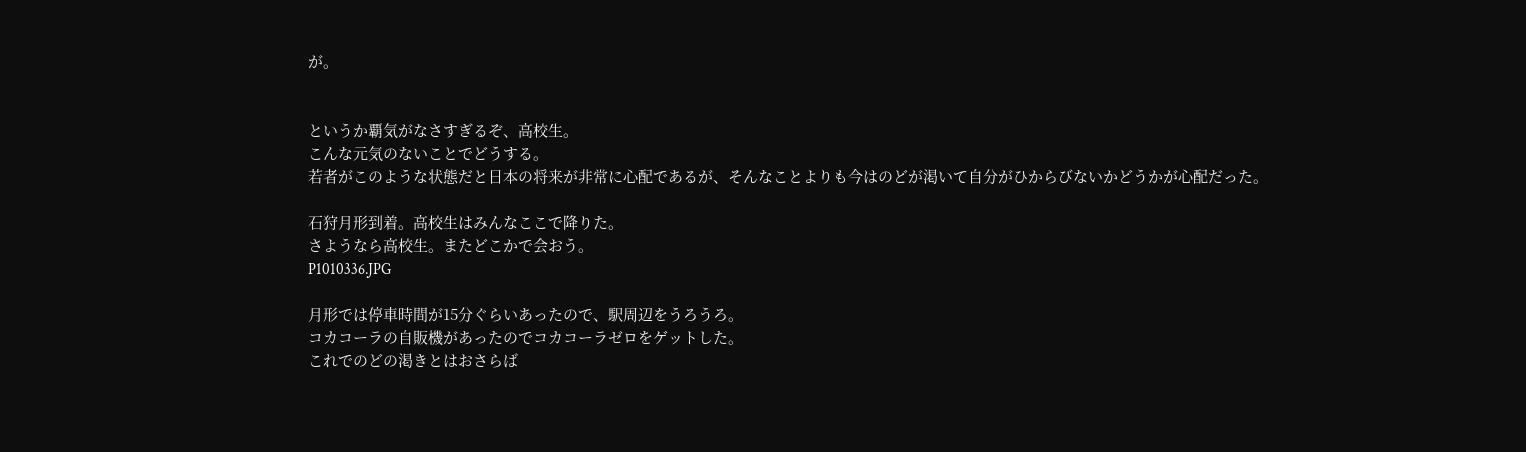が。


というか覇気がなさすぎるぞ、高校生。
こんな元気のないことでどうする。
若者がこのような状態だと日本の将来が非常に心配であるが、そんなことよりも今はのどが渇いて自分がひからびないかどうかが心配だった。

石狩月形到着。高校生はみんなここで降りた。
さようなら高校生。またどこかで会おう。
P1010336.JPG

月形では停車時間が15分ぐらいあったので、駅周辺をうろうろ。
コカコーラの自販機があったのでコカコーラゼロをゲットした。
これでのどの渇きとはおさらば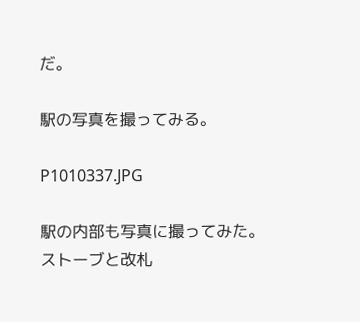だ。

駅の写真を撮ってみる。

P1010337.JPG

駅の内部も写真に撮ってみた。
ストーブと改札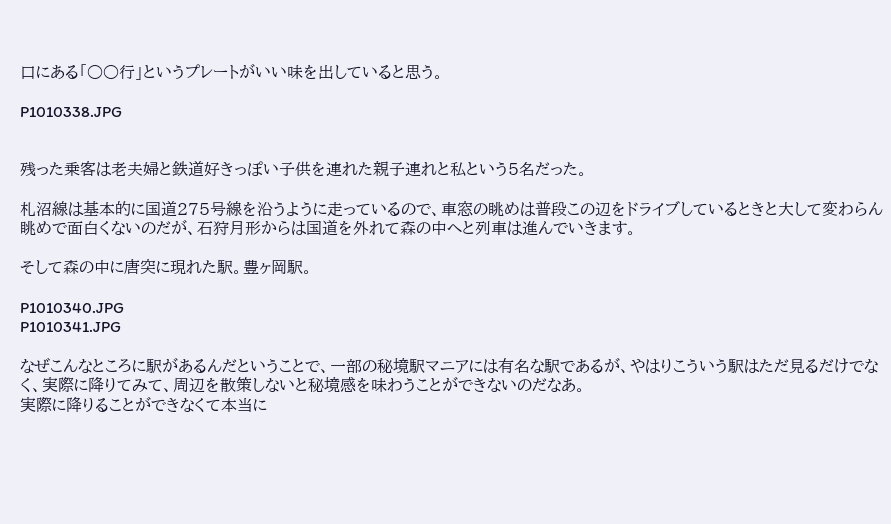口にある「○○行」というプレートがいい味を出していると思う。

P1010338.JPG


残った乗客は老夫婦と鉄道好きっぽい子供を連れた親子連れと私という5名だった。

札沼線は基本的に国道275号線を沿うように走っているので、車窓の眺めは普段この辺をドライブしているときと大して変わらん眺めで面白くないのだが、石狩月形からは国道を外れて森の中へと列車は進んでいきます。

そして森の中に唐突に現れた駅。豊ヶ岡駅。

P1010340.JPG
P1010341.JPG

なぜこんなところに駅があるんだということで、一部の秘境駅マニアには有名な駅であるが、やはりこういう駅はただ見るだけでなく、実際に降りてみて、周辺を散策しないと秘境感を味わうことができないのだなあ。
実際に降りることができなくて本当に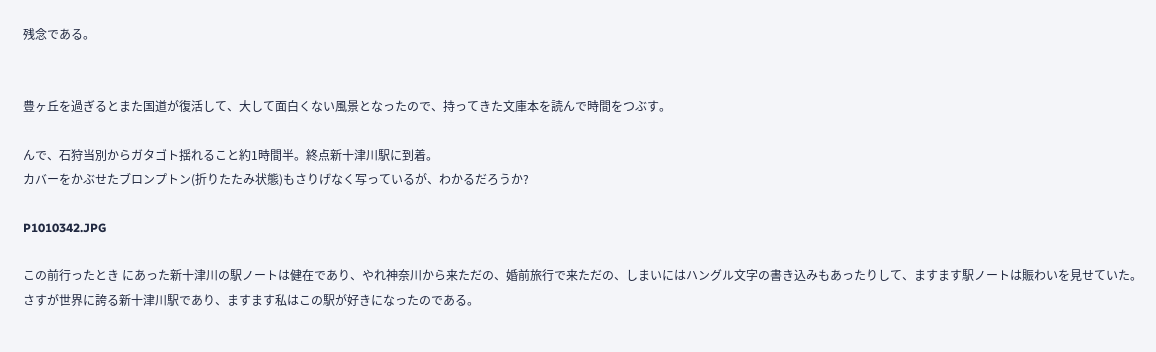残念である。


豊ヶ丘を過ぎるとまた国道が復活して、大して面白くない風景となったので、持ってきた文庫本を読んで時間をつぶす。

んで、石狩当別からガタゴト揺れること約1時間半。終点新十津川駅に到着。
カバーをかぶせたブロンプトン(折りたたみ状態)もさりげなく写っているが、わかるだろうか?

P1010342.JPG

この前行ったとき にあった新十津川の駅ノートは健在であり、やれ神奈川から来ただの、婚前旅行で来ただの、しまいにはハングル文字の書き込みもあったりして、ますます駅ノートは賑わいを見せていた。
さすが世界に誇る新十津川駅であり、ますます私はこの駅が好きになったのである。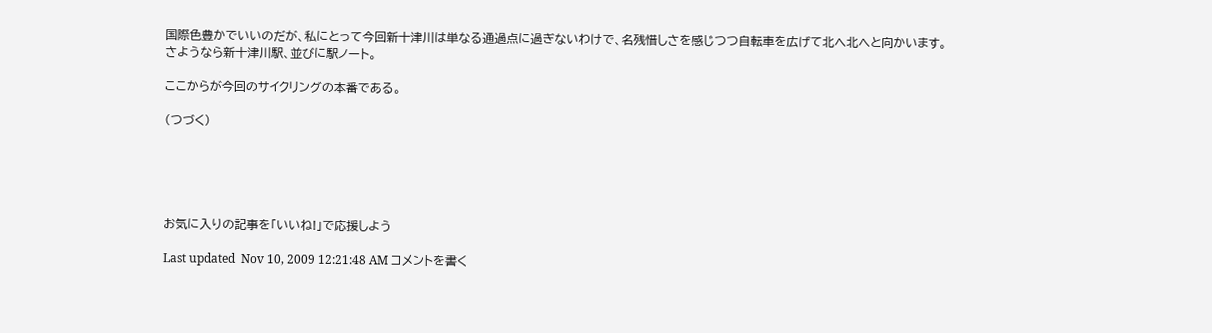国際色豊かでいいのだが、私にとって今回新十津川は単なる通過点に過ぎないわけで、名残惜しさを感じつつ自転車を広げて北へ北へと向かいます。
さようなら新十津川駅、並びに駅ノート。

ここからが今回のサイクリングの本番である。

(つづく)





お気に入りの記事を「いいね!」で応援しよう

Last updated  Nov 10, 2009 12:21:48 AM コメントを書く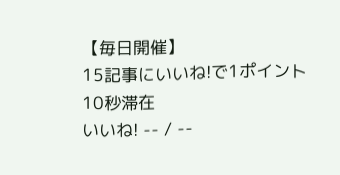【毎日開催】
15記事にいいね!で1ポイント
10秒滞在
いいね! -- / --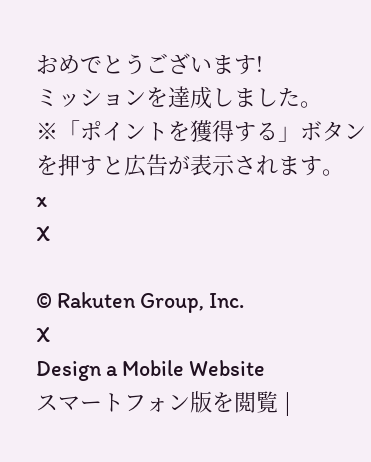おめでとうございます!
ミッションを達成しました。
※「ポイントを獲得する」ボタンを押すと広告が表示されます。
x
X

© Rakuten Group, Inc.
X
Design a Mobile Website
スマートフォン版を閲覧 |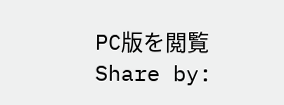PC版を閲覧
Share by: